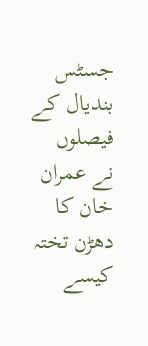جسٹس بندیال کے فیصلوں نے عمران خان کا دھڑن تختہ کیسے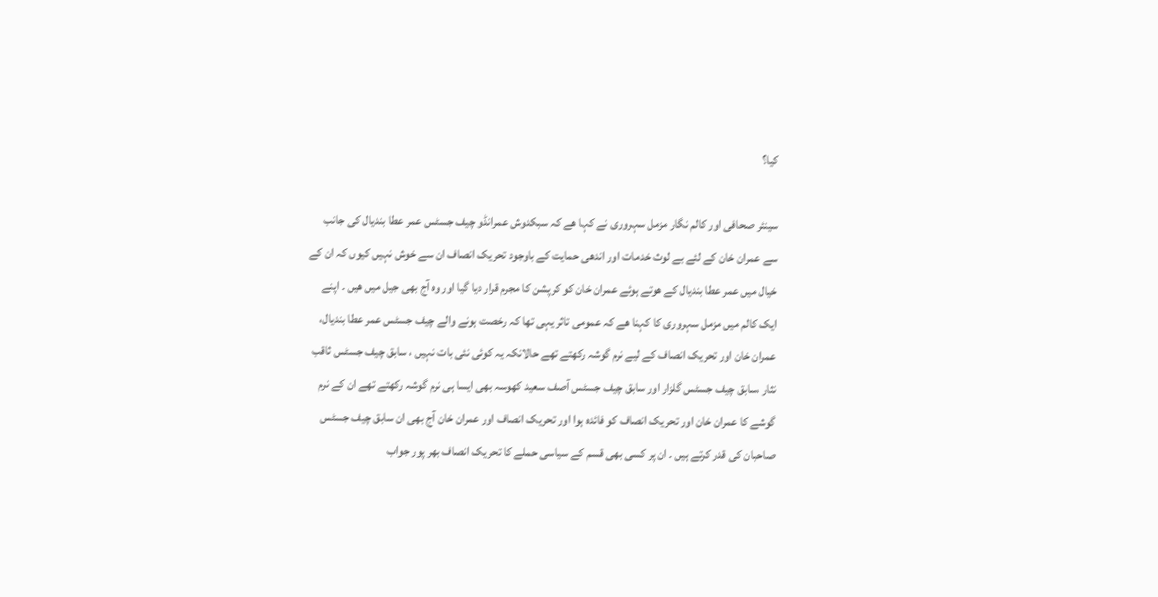کیا؟

سینئر صحافی اور کالم نگار مزمل سہروری نے کہا ھے کہ سبکدوش عمرانڈو چیف جسٹس عمر عطا بندیال کی جانب سے عمران خان کے لئے بے لوث خدمات اور اندھی حمایت کے باوجود تحریک انصاف ان سے خوش نہیں کیوں کہ ان کے خیال میں عمر عطا بندیال کے ھوتے ہوئے عمران خان کو کرپشن کا مجرم قرار دیا گیا اور وہ آج بھی جیل میں ھیں ۔ اپنے ایک کالم میں مزمل سہروری کا کہنا ھے کہ عمومی تاثر یہی تھا کہ رخصت ہونے والے چیف جسٹس عمر عطا بندیال، عمران خان اور تحریک انصاف کے لیے نرم گوشہ رکھتے تھے حالانکہ یہ کوئی نئی بات نہیں ، سابق چیف جسٹس ثاقب نثار ،سابق چیف جسٹس گلزار اور سابق چیف جسٹس آصف سعید کھوسہ بھی ایسا ہی نرم گوشہ رکھتے تھے ان کے نرم گوشے کا عمران خان اور تحریک انصاف کو فائدہ ہوا اور تحریک انصاف اور عمران خان آج بھی ان سابق چیف جسٹس صاحبان کی قدر کرتے ہیں ۔ ان پر کسی بھی قسم کے سیاسی حملے کا تحریک انصاف بھر پور جواب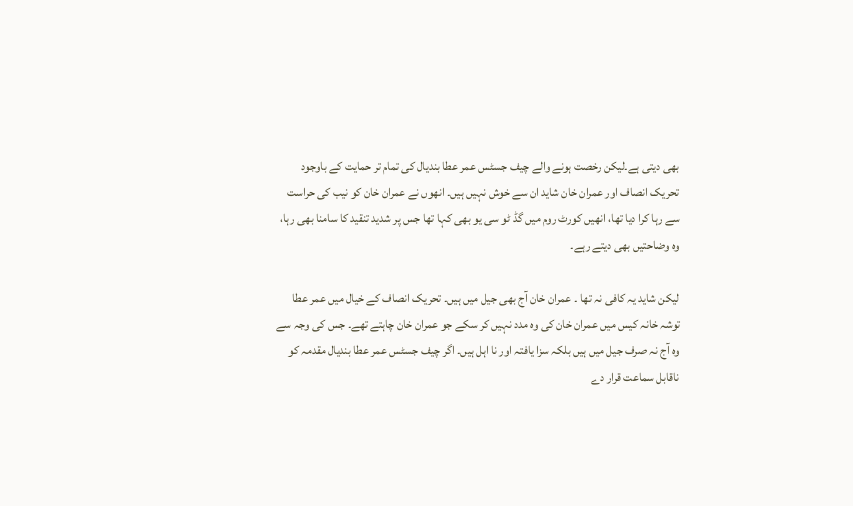بھی دیتی ہے۔لیکن رخصت ہونے والے چیف جسٹس عمر عطا بندیال کی تمام تر حمایت کے باوجود تحریک انصاف اور عمران خان شاید ان سے خوش نہیں ہیں۔ انھوں نے عمران خان کو نیب کی حراست سے رہا کرا دیا تھا، انھیں کورٹ روم میں گڈ ٹو سی یو بھی کہا تھا جس پر شدید تنقید کا سامنا بھی رہا، وہ وضاحتیں بھی دیتے رہے۔

لیکن شاید یہ کافی نہ تھا ۔ عمران خان آج بھی جیل میں ہیں۔ تحریک انصاف کے خیال میں عمر عطا توشہ خانہ کیس میں عمران خان کی وہ مدد نہیں کر سکے جو عمران خان چاہتے تھے۔ جس کی وجہ سے وہ آج نہ صرف جیل میں ہیں بلکہ سزا یافتہ اور نا اہل ہیں۔ اگر چیف جسٹس عمر عطا بندیال مقدمہ کو ناقابل سماعت قرار دے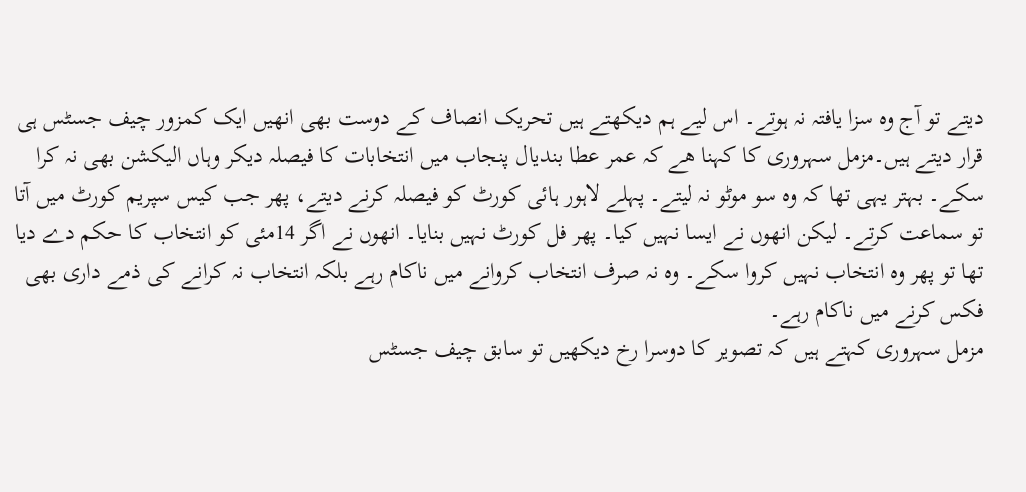دیتے تو آج وہ سزا یافتہ نہ ہوتے۔ اس لیے ہم دیکھتے ہیں تحریک انصاف کے دوست بھی انھیں ایک کمزور چیف جسٹس ہی قرار دیتے ہیں۔مزمل سہروری کا کہنا ھے کہ عمر عطا بندیال پنجاب میں انتخابات کا فیصلہ دیکر وہاں الیکشن بھی نہ کرا سکے۔ بہتر یہی تھا کہ وہ سو موٹو نہ لیتے۔ پہلے لاہور ہائی کورٹ کو فیصلہ کرنے دیتے، پھر جب کیس سپریم کورٹ میں آتا تو سماعت کرتے۔ لیکن انھوں نے ایسا نہیں کیا۔ پھر فل کورٹ نہیں بنایا۔ انھوں نے اگر 14مئی کو انتخاب کا حکم دے دیا تھا تو پھر وہ انتخاب نہیں کروا سکے۔ وہ نہ صرف انتخاب کروانے میں ناکام رہے بلکہ انتخاب نہ کرانے کی ذمے داری بھی فکس کرنے میں ناکام رہے۔
مزمل سہروری کہتے ہیں کہ تصویر کا دوسرا رخ دیکھیں تو سابق چیف جسٹس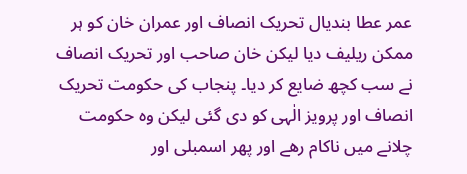عمر عطا بندیال تحریک انصاف اور عمران خان کو ہر ممکن ریلیف دیا لیکن خان صاحب اور تحریک انصاف نے سب کچھ ضایع کر دیا۔ پنجاب کی حکومت تحریک انصاف اور پرویز الٰہی کو دی گئی لیکن وہ حکومت چلانے میں ناکام رھے اور پھر اسمبلی اور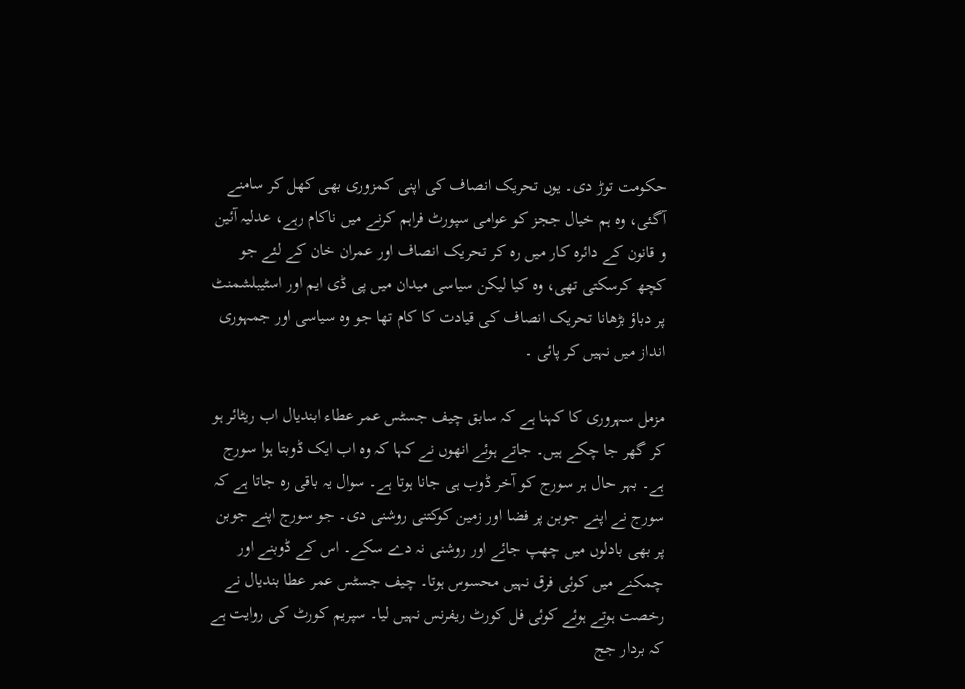حکومت توڑ دی۔ یوں تحریک انصاف کی اپنی کمزوری بھی کھل کر سامنے آگئی، وہ ہم خیال ججز کو عوامی سپورٹ فراہم کرنے میں ناکام رہے، عدلیہ آئین و قانون کے دائرہ کار میں رہ کر تحریک انصاف اور عمران خان کے لئے جو کچھ کرسکتی تھی، وہ کیا لیکن سیاسی میدان میں پی ڈی ایم اور اسٹیبلشمنٹ پر دباؤ بڑھانا تحریک انصاف کی قیادت کا کام تھا جو وہ سیاسی اور جمہوری انداز میں نہیں کر پائی ۔

مزمل سہروری کا کہنا ہے کہ سابق چیف جسٹس عمر عطاء ابندیال اب ریٹائر ہو کر گھر جا چکے ہیں۔ جاتے ہوئے انھوں نے کہا کہ وہ اب ایک ڈوبتا ہوا سورج ہے۔ بہر حال ہر سورج کو آخر ڈوب ہی جانا ہوتا ہے۔ سوال یہ باقی رہ جاتا ہے کہ سورج نے اپنے جوبن پر فضا اور زمین کوکتنی روشنی دی۔ جو سورج اپنے جوبن پر بھی بادلوں میں چھپ جائے اور روشنی نہ دے سکے۔ اس کے ڈوبنے اور چمکنے میں کوئی فرق نہیں محسوس ہوتا۔ چیف جسٹس عمر عطا بندیال نے رخصت ہوتے ہوئے کوئی فل کورٹ ریفرنس نہیں لیا۔ سپریم کورٹ کی روایت ہے کہ بردار جج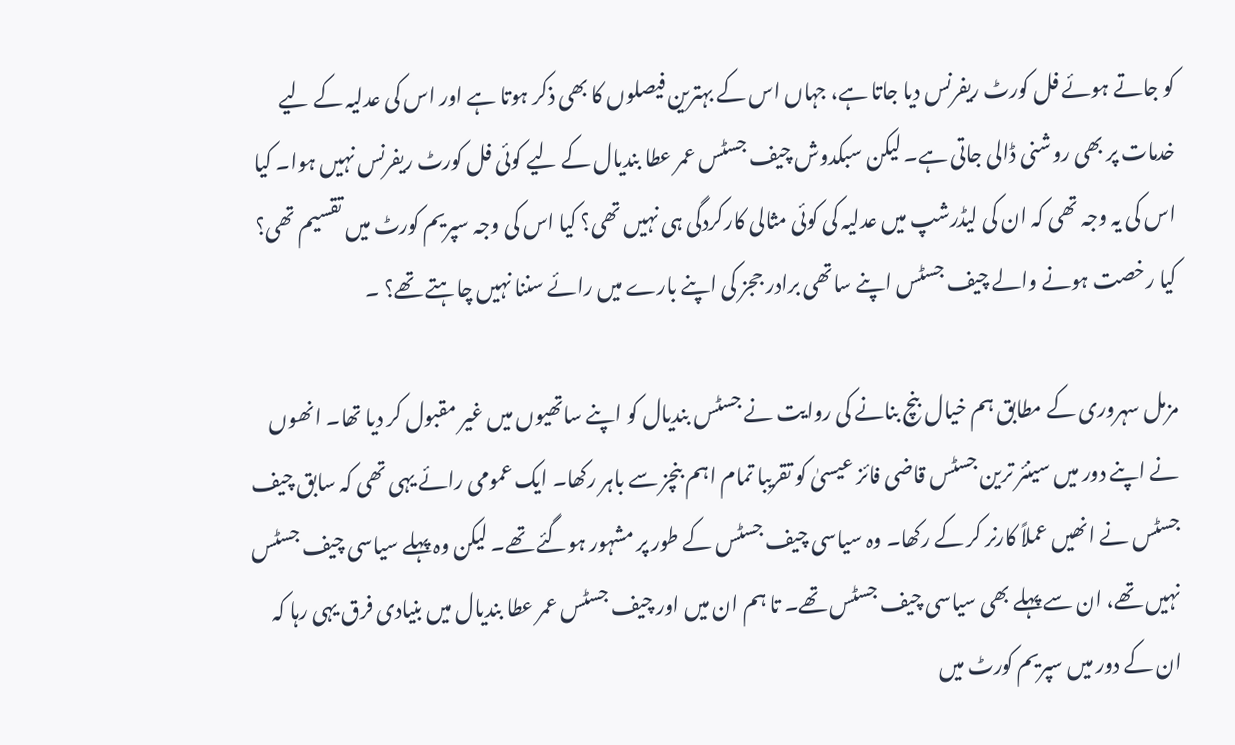کو جاتے ہوئے فل کورٹ ریفرنس دیا جاتا ہے، جہاں اس کے بہترین فیصلوں کا بھی ذکر ہوتا ہے اور اس کی عدلیہ کے لیے خدمات پر بھی روشنی ڈالی جاتی ہے۔ لیکن سبکدوش چیف جسٹس عمر عطا بندیال کے لیے کوئی فل کورٹ ریفرنس نہیں ہوا۔ کیا اس کی یہ وجہ تھی کہ ان کی لیڈرشپ میں عدلیہ کی کوئی مثالی کارکردگی ہی نہیں تھی؟ کیا اس کی وجہ سپریم کورٹ میں تقسیم تھی؟ کیا رخصت ہونے والے چیف جسٹس اپنے ساتھی برادر ججز کی اپنے بارے میں رائے سننا نہیں چاہتے تھے؟ ۔

مزمل سہروری کے مطابق ہم خیال بنچ بنانے کی روایت نے جسٹس بندیال کو اپنے ساتھیوں میں غیر مقبول کر دیا تھا۔ انھوں نے اپنے دور میں سینئر ترین جسٹس قاضی فائز عیسیٰ کو تقریبا تمام اہم بنچز سے باہر رکھا۔ ایک عمومی رائے یہی تھی کہ سابق چیف جسٹس نے انھیں عملاً کارنر کر کے رکھا۔ وہ سیاسی چیف جسٹس کے طور پر مشہور ہوگئے تھے۔ لیکن وہ پہلے سیاسی چیف جسٹس نہیں تھے، ان سے پہلے بھی سیاسی چیف جسٹس تھے۔ تا ہم ان میں اور چیف جسٹس عمر عطا بندیال میں بنیادی فرق یہی رہا کہ ان کے دور میں سپریم کورٹ میں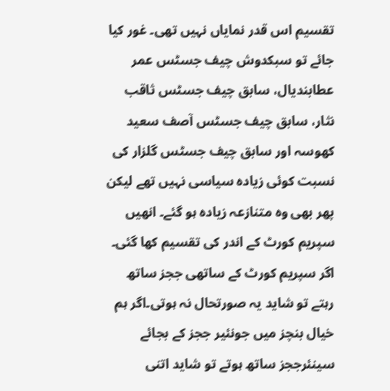تقسیم اس قدر نمایاں نہیں تھی۔ غور کیا جائے تو سبکدوش چیف جسٹس عمر عطابندیال، سابق چیف جسٹس ثاقب نثار، سابق چیف جسٹس آصف سعید کھوسہ اور سابق چیف جسٹس گلزار کی نسبت کوئی زیادہ سیاسی نہیں تھے لیکن پھر بھی وہ متنازعہ زیادہ ہو گئے۔ انھیں سپریم کورٹ کے اندر کی تقسیم کھا گئی۔ اگر سپریم کورٹ کے ساتھی ججز ساتھ رہتے تو شاید یہ صورتحال نہ ہوتی۔اگر ہم خیال بنچز میں جونئیر ججز کے بجائے سینئرججز ساتھ ہوتے تو شاید اتنی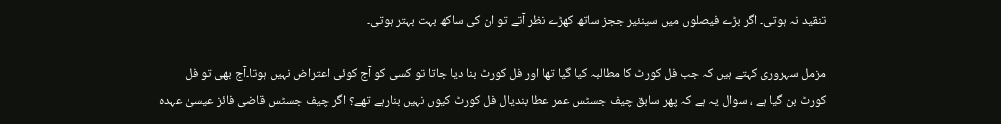تنقید نہ ہوتی۔ اگر بڑے فیصلوں میں سینئیر ججز ساتھ کھڑے نظر آتے تو ان کی ساکھ بہت بہتر ہوتی۔

مزمل سہروری کہتے ہیں کہ جب فل کورٹ کا مطالبہ کیا گیا تھا اور فل کورٹ بنا دیا جاتا تو کسی کو آج کوئی اعتراض نہیں ہوتا۔آج بھی تو فل کورٹ بن گیا ہے ، سوال یہ ہے کہ پھر سابق چیف جسٹس عمر عطا بندیال فل کورٹ کیوں نہیں بنارہے تھے؟ اگر چیف جسٹس قاضی فائز عیسیٰ عہدہ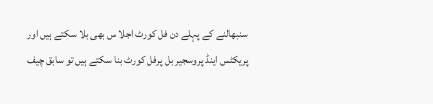سنبھالنے کے پہلے دن فل کورٹ اجلا س بھی بلا سکتے ہیں اور پریکٹس اینڈ پروسجیر بل پرفل کورٹ بنا سکتے ہیں تو سابق چیف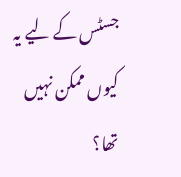جسٹس کے لیے یہ کیوں ممکن نہیں تھا؟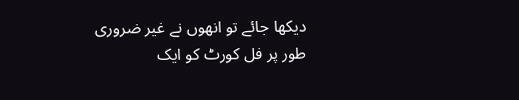دیکھا جائے تو انھوں نے غیر ضروری طور پر فل کورٹ کو ایک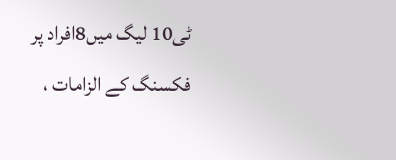ٹی10 لیگ میں8افراد پر فکسنگ کے الزامات ،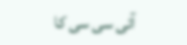آئی سی سی کا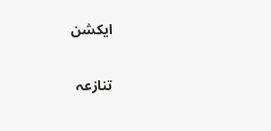ایکشن

تنازعہ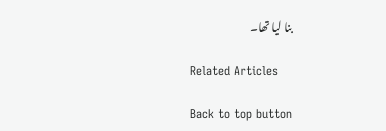بنا لیا تھا۔

Related Articles

Back to top button